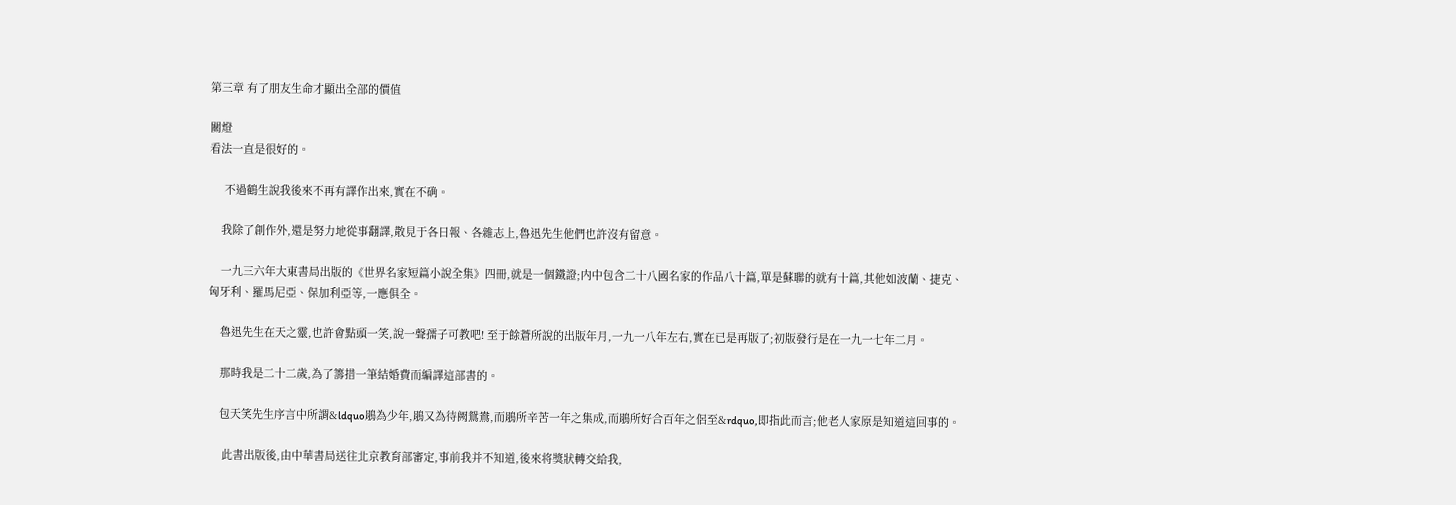第三章 有了朋友生命才顯出全部的價值

關燈
看法一直是很好的。

     不過鶴生說我後來不再有譯作出來,實在不确。

    我除了創作外,還是努力地從事翻譯,散見于各日報、各雜志上,魯迅先生他們也許沒有留意。

    一九三六年大東書局出版的《世界名家短篇小說全集》四冊,就是一個鐵證;内中包含二十八國名家的作品八十篇,單是蘇聯的就有十篇,其他如波蘭、捷克、匈牙利、羅馬尼亞、保加利亞等,一應俱全。

    魯迅先生在天之靈,也許會點頭一笑,說一聲孺子可教吧! 至于餘蒼所說的出版年月,一九一八年左右,實在已是再版了;初版發行是在一九一七年二月。

    那時我是二十二歲,為了籌措一筆結婚費而編譯這部書的。

    包天笑先生序言中所謂&ldquo鵑為少年,鵑又為待阙鴛鴦,而鵑所辛苦一年之集成,而鵑所好合百年之侶至&rdquo,即指此而言;他老人家原是知道這回事的。

     此書出版後,由中華書局送往北京教育部審定,事前我并不知道,後來将獎狀轉交給我,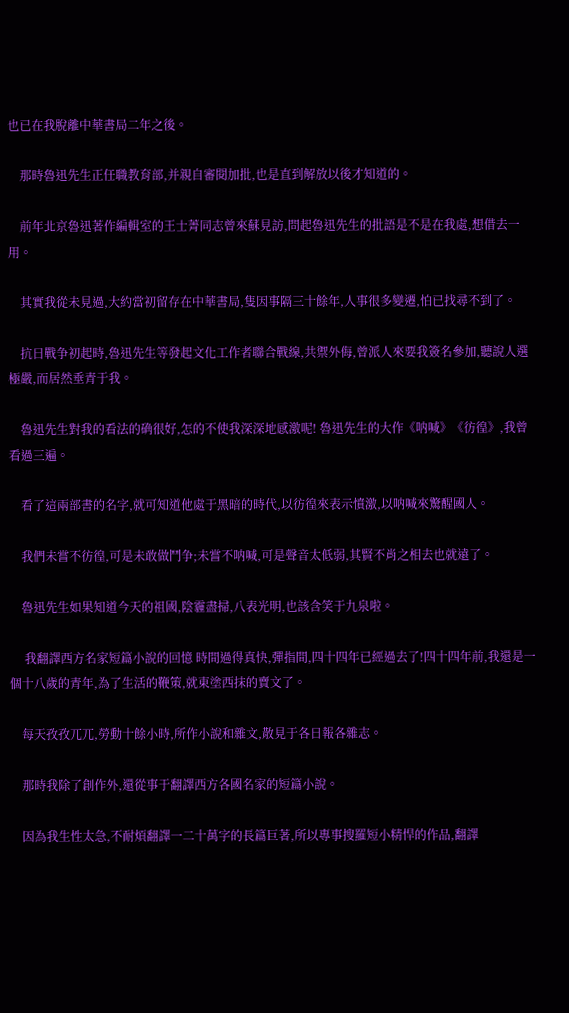也已在我脫離中華書局二年之後。

    那時魯迅先生正任職教育部,并親自審閱加批,也是直到解放以後才知道的。

    前年北京魯迅著作編輯室的王士菁同志曾來蘇見訪,問起魯迅先生的批語是不是在我處,想借去一用。

    其實我從未見過,大約當初留存在中華書局,隻因事隔三十餘年,人事很多變遷,怕已找尋不到了。

    抗日戰争初起時,魯迅先生等發起文化工作者聯合戰線,共禦外侮,曾派人來要我簽名參加,聽說人選極嚴,而居然垂青于我。

    魯迅先生對我的看法的确很好,怎的不使我深深地感激呢! 魯迅先生的大作《呐喊》《彷徨》,我曾看過三遍。

    看了這兩部書的名字,就可知道他處于黑暗的時代,以彷徨來表示憤激,以呐喊來驚醒國人。

    我們未嘗不彷徨,可是未敢做鬥争;未嘗不呐喊,可是聲音太低弱,其賢不肖之相去也就遠了。

    魯迅先生如果知道今天的祖國,陰霾盡掃,八表光明,也該含笑于九泉啦。

     我翻譯西方名家短篇小說的回憶 時間過得真快,彈指間,四十四年已經過去了!四十四年前,我還是一個十八歲的青年,為了生活的鞭策,就東塗西抹的賣文了。

    每天孜孜兀兀,勞動十餘小時,所作小說和雜文,散見于各日報各雜志。

    那時我除了創作外,還從事于翻譯西方各國名家的短篇小說。

    因為我生性太急,不耐煩翻譯一二十萬字的長篇巨著,所以專事搜羅短小精悍的作品,翻譯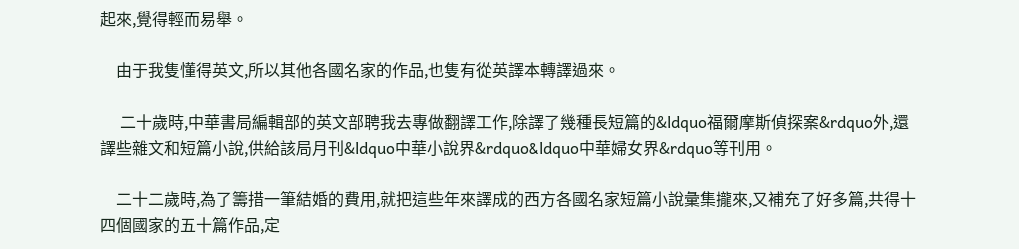起來,覺得輕而易舉。

    由于我隻懂得英文,所以其他各國名家的作品,也隻有從英譯本轉譯過來。

     二十歲時,中華書局編輯部的英文部聘我去專做翻譯工作,除譯了幾種長短篇的&ldquo福爾摩斯偵探案&rdquo外,還譯些雜文和短篇小說,供給該局月刊&ldquo中華小說界&rdquo&ldquo中華婦女界&rdquo等刊用。

    二十二歲時,為了籌措一筆結婚的費用,就把這些年來譯成的西方各國名家短篇小說彙集攏來,又補充了好多篇,共得十四個國家的五十篇作品,定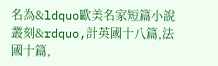名為&ldquo歐美名家短篇小說叢刻&rdquo,計英國十八篇,法國十篇,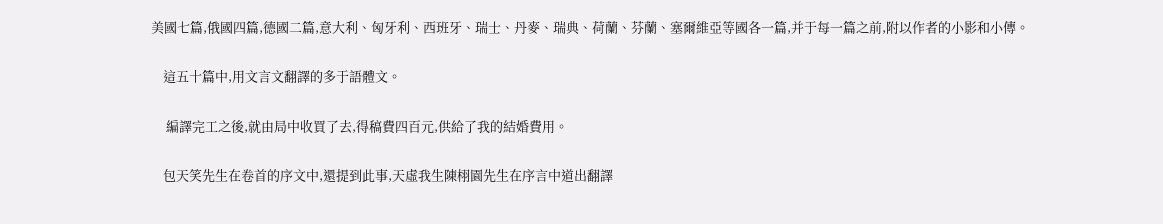美國七篇,俄國四篇,德國二篇,意大利、匈牙利、西班牙、瑞士、丹麥、瑞典、荷蘭、芬蘭、塞爾維亞等國各一篇,并于每一篇之前,附以作者的小影和小傳。

    這五十篇中,用文言文翻譯的多于語體文。

     編譯完工之後,就由局中收買了去,得稿費四百元,供給了我的結婚費用。

    包天笑先生在卷首的序文中,還提到此事,天虛我生陳栩園先生在序言中道出翻譯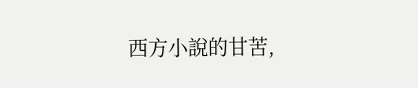西方小說的甘苦,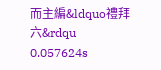而主編&ldquo禮拜六&rdqu
0.057624s